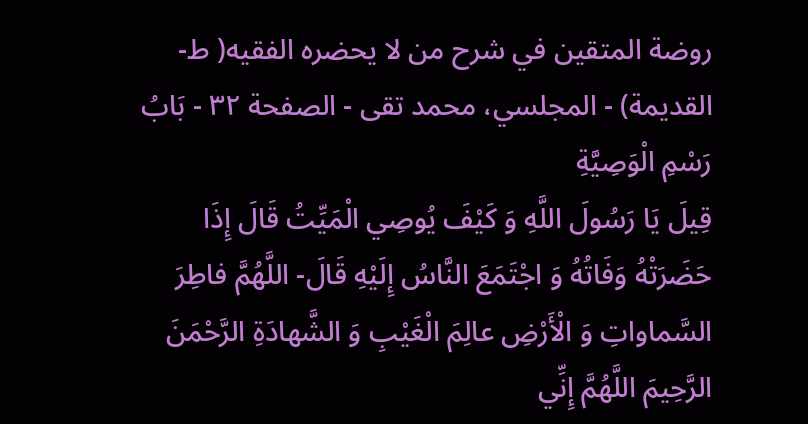روضة المتقين في شرح من لا يحضره الفقيه( ط- القديمة) - المجلسي، محمد تقى - الصفحة ٣٢ - بَابُ رَسْمِ الْوَصِيَّةِ
قِيلَ يَا رَسُولَ اللَّهِ وَ كَيْفَ يُوصِي الْمَيِّتُ قَالَ إِذَا حَضَرَتْهُ وَفَاتُهُ وَ اجْتَمَعَ النَّاسُ إِلَيْهِ قَالَ- اللَّهُمَّ فاطِرَ السَّماواتِ وَ الْأَرْضِ عالِمَ الْغَيْبِ وَ الشَّهادَةِ الرَّحْمَنَ الرَّحِيمَ اللَّهُمَّ إِنِّي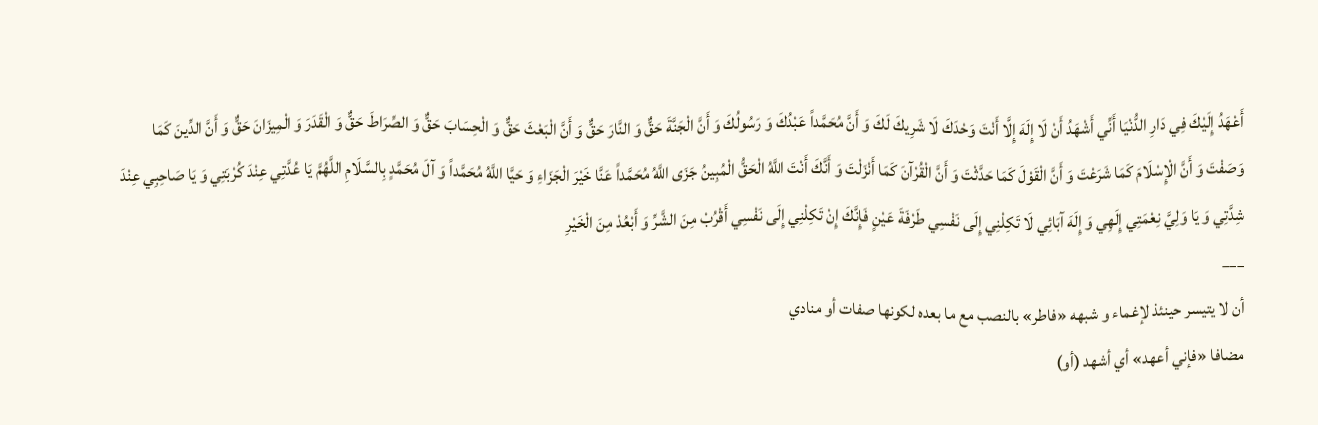أَعْهَدُ إِلَيْكَ فِي دَارِ الدُّنْيَا أَنِّي أَشْهَدُ أَنْ لَا إِلَهَ إِلَّا أَنْتَ وَحْدَكَ لَا شَرِيكَ لَكَ وَ أَنَّ مُحَمَّداً عَبْدُكَ وَ رَسُولُكَ وَ أَنَّ الْجَنَّةَ حَقٌّ وَ النَّارَ حَقٌّ وَ أَنَّ الْبَعْثَ حَقٌّ وَ الْحِسَابَ حَقٌّ وَ الصِّرَاطَ حَقٌّ وَ الْقَدَرَ وَ الْمِيزَانَ حَقٌّ وَ أَنَّ الدِّينَ كَمَا وَصَفْتَ وَ أَنَّ الْإِسْلَامَ كَمَا شَرَعْتَ وَ أَنَّ الْقَوْلَ كَمَا حَدَّثْتَ وَ أَنَّ الْقُرْآنَ كَمَا أَنْزَلْتَ وَ أَنَّكَ أَنْتَ اللَّهُ الْحَقُّ الْمُبِينُ جَزَى اللَّهُ مُحَمَّداً عَنَّا خَيْرَ الْجَزَاءِ وَ حَيَّا اللَّهُ مُحَمَّداً وَ آلَ مُحَمَّدٍ بِالسَّلَامِ اللَّهُمَّ يَا عُدَّتِي عِنْدَ كُرْبَتِي وَ يَا صَاحِبِي عِنْدَ شِدَّتِي وَ يَا وَلِيَّ نِعْمَتِي إِلَهِي وَ إِلَهَ آبَائِي لَا تَكِلْنِي إِلَى نَفْسِي طَرْفَةَ عَيْنٍ فَإِنَّكَ إِنْ تَكِلْنِي إِلَى نَفْسِي أَقْرُبْ مِنَ الشَّرِّ وَ أَبْعُدْ مِنَ الْخَيْرِ
___
أن لا يتيسر حينئذ لإغماء و شبهه «فاطر» بالنصب مع ما بعده لكونها صفات أو منادي
مضافا «فإني أعهد» أي أشهد (أو)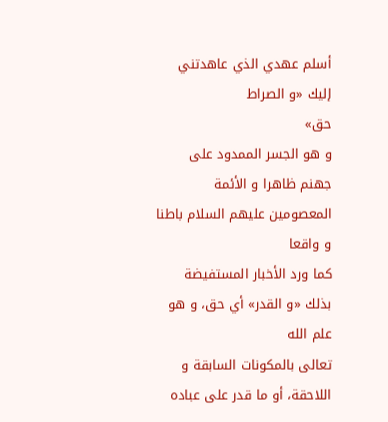أسلم عهدي الذي عاهدتني إليك «و الصراط
حق»
و هو الجسر الممدود على جهنم ظاهرا و الأئمة المعصومين عليهم السلام باطنا و واقعا
كما ورد الأخبار المستفيضة بذلك «و القدر» أي حق، و هو علم الله
تعالى بالمكونات السابقة و اللاحقة، أو ما قدر على عباده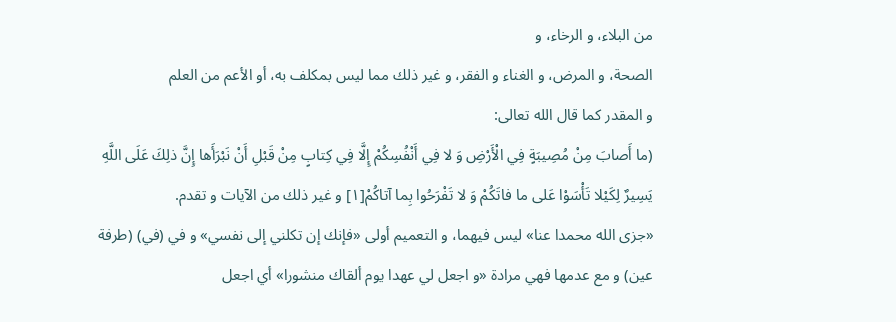من البلاء، و الرخاء، و
الصحة، و المرض، و الغناء و الفقر، و غير ذلك مما ليس بمكلف به، أو الأعم من العلم
و المقدر كما قال الله تعالى:
(ما أَصابَ مِنْ مُصِيبَةٍ فِي الْأَرْضِ وَ لا فِي أَنْفُسِكُمْ إِلَّا فِي كِتابٍ مِنْ قَبْلِ أَنْ نَبْرَأَها إِنَّ ذلِكَ عَلَى اللَّهِ يَسِيرٌ لِكَيْلا تَأْسَوْا عَلى ما فاتَكُمْ وَ لا تَفْرَحُوا بِما آتاكُمْ[١] و غير ذلك من الآيات و تقدم.
«جزى الله محمدا عنا» ليس فيهما، و التعميم أولى «فإنك إن تكلني إلى نفسي» و في (في) (طرفة عين) و مع عدمها فهي مرادة «و اجعل لي عهدا يوم ألقاك منشورا» أي اجعل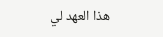هذا العهد لي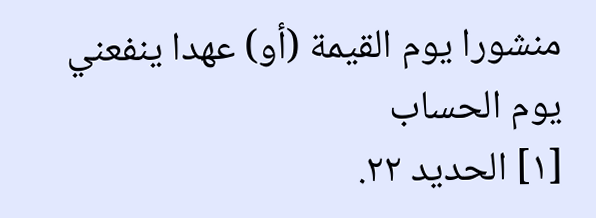منشورا يوم القيمة (أو) عهدا ينفعني يوم الحساب
[١] الحديد ٢٢.